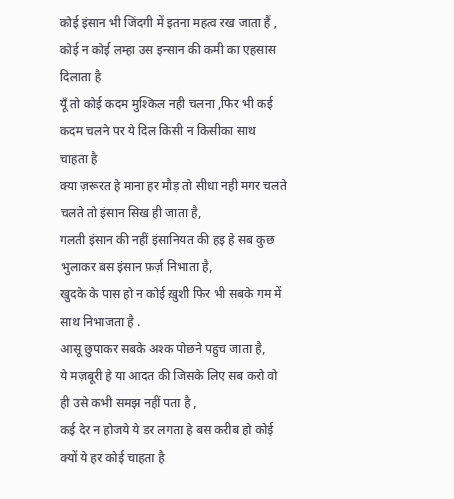कोई इंसान भी जिंदगी में इतना महत्व रख जाता हैं ,
कोई न कोई लम्हा उस इन्सान की कमी का एहसास दिलाता है
यूँ तो कोई कदम मुश्किल नही चलना ,फिर भी कई कदम चलने पर ये दिल किसी न किसीका साथ चाहता है
क्या ज़रूरत हे माना हर मौड़ तो सीधा नही मगर चलते चलते तो इंसान सिख ही जाता है,
गलती इंसान की नहीं इंसानियत की हइ हे सब कुछ भुलाकर बस इंसान फ़र्ज़ निभाता है,
खुदके के पास हो न कोई ख़ुशी फिर भी सबके गम में साथ निभाजता है .
आसू छुपाकर सबके अश्क पोछने पहुच जाता है,
ये मज़बूरी हे या आदत की जिसके लिए सब करो वो ही उसे कभी समझ नहीं पता है ,
कई देर न होजये ये डर लगता हे बस करीब हो कोई क्यों ये हर कोई चाहता है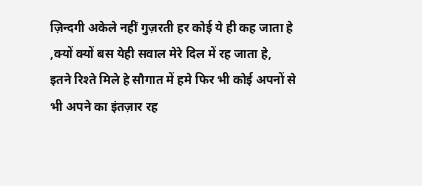ज़िन्दगी अकेले नहीं गुज़रती हर कोई ये ही कह जाता हे ,क्यों क्यों बस येही सवाल मेरे दिल में रह जाता हे,
इतने रिश्ते मिले हे सौगात में हमे फिर भी कोई अपनों से भी अपने का इंतज़ार रह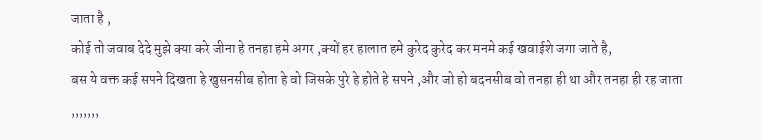जाता है ,
कोई तो जवाब देदे मुझे क्या करे जीना हे तनहा हमे अगर ,क्यों हर हालात हमे कुरेद कुरेद कर मनमे कई खवाईशे जगा जाते है,
बस ये वक्त कई सपने दिखता हे खुसनसीब होता हे वो जिसके पुरे हे होते हे सपने ,और जो हो बदनसीब वो तनहा ही था और तनहा ही रह जाता ,,,,,,,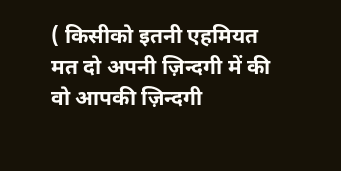( किसीको इतनी एहमियत मत दो अपनी ज़िन्दगी में की वो आपकी ज़िन्दगी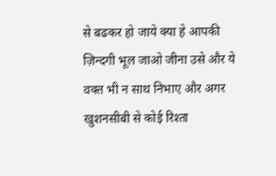से बढकर हो जाये क्या हे आपकी ज़िन्दगी भूल जाओ जीना उसे और ये वक्त भी न साथ निभाए और अगर खुशनसीबी से कोई रिश्ता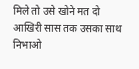मिले तो उसे खोने मत दो आखिरी सास तक उसका साथ निभाओ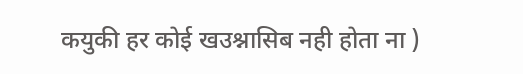कयुकी हर कोई खउश्नासिब नही होता ना )